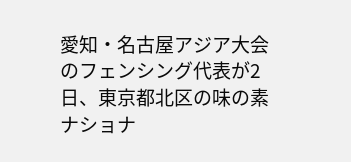愛知・名古屋アジア大会のフェンシング代表が2日、東京都北区の味の素ナショナ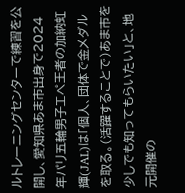ルトレーニングセンターで練習を公開し、愛知県あま市出身で2024年パリ五輪男子エペ王者の加納虹輝(JAL)は「個人、団体で金メダルを取る。(活躍することで)あま市を少しでも知ってもらいたい」と、地元開催の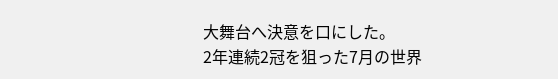大舞台へ決意を口にした。
2年連続2冠を狙った7月の世界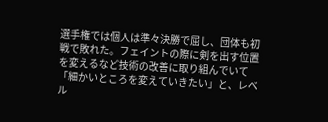選手権では個人は準々決勝で屈し、団体も初戦で敗れた。フェイントの際に剣を出す位置を変えるなど技術の改善に取り組んでいて「細かいところを変えていきたい」と、レベル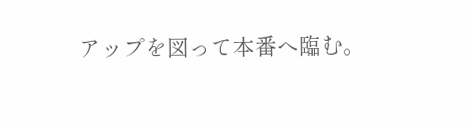アップを図って本番へ臨む。